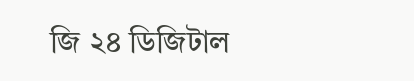জি ২৪ ডিজিটাল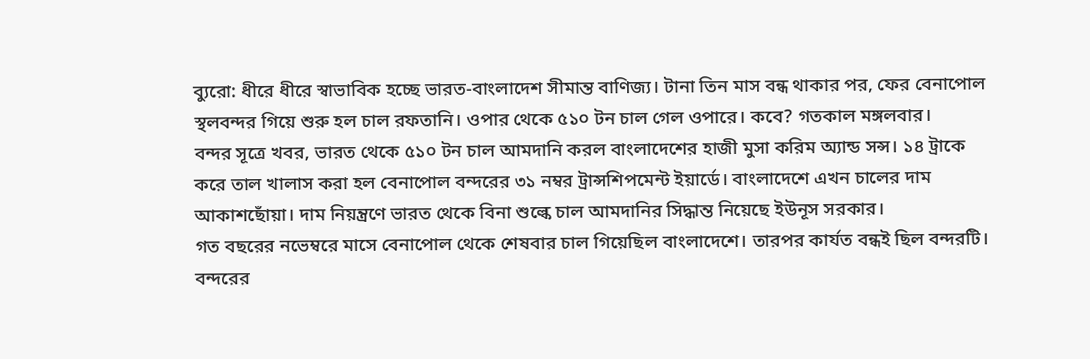ব্যুরো: ধীরে ধীরে স্বাভাবিক হচ্ছে ভারত-বাংলাদেশ সীমান্ত বাণিজ্য। টানা তিন মাস বন্ধ থাকার পর, ফের বেনাপোল স্থলবন্দর গিয়ে শুরু হল চাল রফতানি। ওপার থেকে ৫১০ টন চাল গেল ওপারে। কবে? গতকাল মঙ্গলবার।
বন্দর সূত্রে খবর, ভারত থেকে ৫১০ টন চাল আমদানি করল বাংলাদেশের হাজী মুসা করিম অ্যান্ড সন্স। ১৪ ট্রাকে করে তাল খালাস করা হল বেনাপোল বন্দরের ৩১ নম্বর ট্রান্সশিপমেন্ট ইয়ার্ডে। বাংলাদেশে এখন চালের দাম আকাশছোঁয়া। দাম নিয়ন্ত্রণে ভারত থেকে বিনা শুল্কে চাল আমদানির সিদ্ধান্ত নিয়েছে ইউনূস সরকার।
গত বছরের নভেম্বরে মাসে বেনাপোল থেকে শেষবার চাল গিয়েছিল বাংলাদেশে। তারপর কার্যত বন্ধই ছিল বন্দরটি। বন্দরের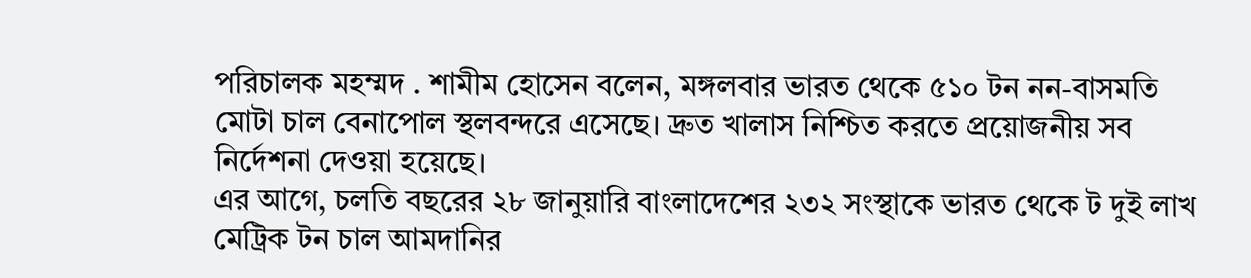পরিচালক মহম্মদ . শামীম হোসেন বলেন, মঙ্গলবার ভারত থেকে ৫১০ টন নন-বাসমতি মোটা চাল বেনাপোল স্থলবন্দরে এসেছে। দ্রুত খালাস নিশ্চিত করতে প্রয়োজনীয় সব নির্দেশনা দেওয়া হয়েছে।
এর আগে, চলতি বছরের ২৮ জানুয়ারি বাংলাদেশের ২৩২ সংস্থাকে ভারত থেকে ট দুই লাখ মেট্রিক টন চাল আমদানির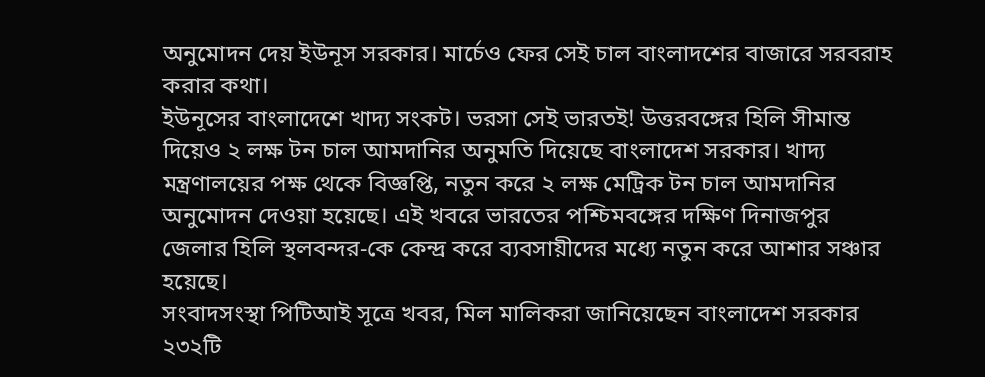অনুমোদন দেয় ইউনূস সরকার। মার্চেও ফের সেই চাল বাংলাদশের বাজারে সরবরাহ করার কথা।
ইউনূসের বাংলাদেশে খাদ্য সংকট। ভরসা সেই ভারতই! উত্তরবঙ্গের হিলি সীমান্ত দিয়েও ২ লক্ষ টন চাল আমদানির অনুমতি দিয়েছে বাংলাদেশ সরকার। খাদ্য মন্ত্রণালয়ের পক্ষ থেকে বিজ্ঞপ্তি, নতুন করে ২ লক্ষ মেট্রিক টন চাল আমদানির অনুমোদন দেওয়া হয়েছে। এই খবরে ভারতের পশ্চিমবঙ্গের দক্ষিণ দিনাজপুর জেলার হিলি স্থলবন্দর-কে কেন্দ্র করে ব্যবসায়ীদের মধ্যে নতুন করে আশার সঞ্চার হয়েছে।
সংবাদসংস্থা পিটিআই সূত্রে খবর, মিল মালিকরা জানিয়েছেন বাংলাদেশ সরকার ২৩২টি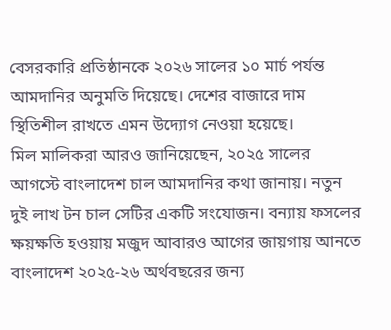বেসরকারি প্রতিষ্ঠানকে ২০২৬ সালের ১০ মার্চ পর্যন্ত আমদানির অনুমতি দিয়েছে। দেশের বাজারে দাম স্থিতিশীল রাখতে এমন উদ্যোগ নেওয়া হয়েছে।
মিল মালিকরা আরও জানিয়েছেন, ২০২৫ সালের আগস্টে বাংলাদেশ চাল আমদানির কথা জানায়। নতুন দুই লাখ টন চাল সেটির একটি সংযোজন। বন্যায় ফসলের ক্ষয়ক্ষতি হওয়ায় মজুদ আবারও আগের জায়গায় আনতে বাংলাদেশ ২০২৫-২৬ অর্থবছরের জন্য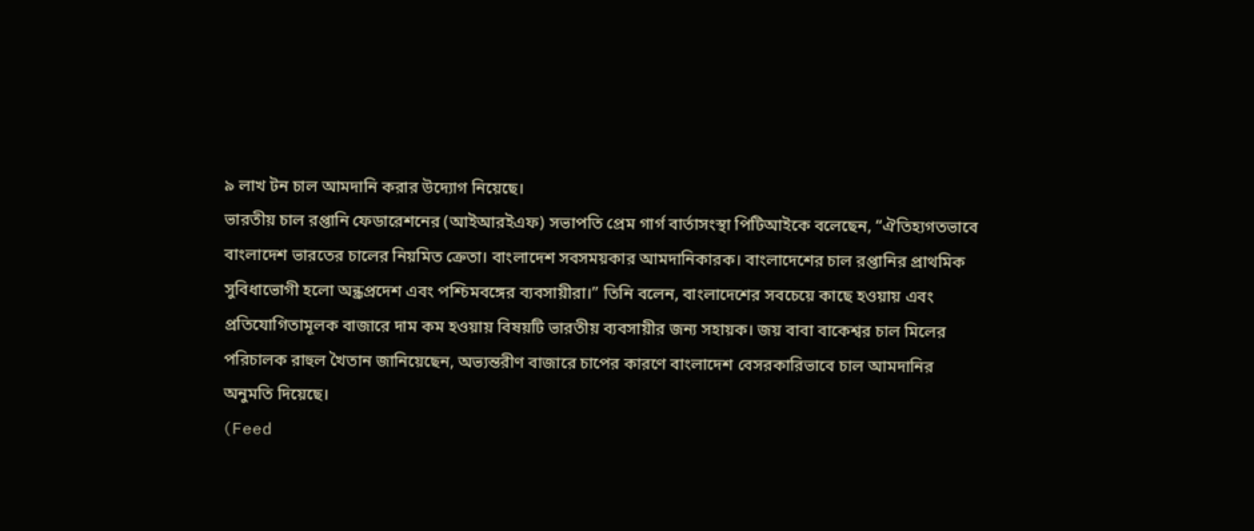৯ লাখ টন চাল আমদানি করার উদ্যোগ নিয়েছে।
ভারতীয় চাল রপ্তানি ফেডারেশনের (আইআরইএফ) সভাপতি প্রেম গার্গ বার্তাসংস্থা পিটিআইকে বলেছেন, “ঐতিহ্যগতভাবে বাংলাদেশ ভারতের চালের নিয়মিত ক্রেতা। বাংলাদেশ সবসময়কার আমদানিকারক। বাংলাদেশের চাল রপ্তানির প্রাথমিক সুবিধাভোগী হলো অন্ধ্রপ্রদেশ এবং পশ্চিমবঙ্গের ব্যবসায়ীরা।” তিনি বলেন, বাংলাদেশের সবচেয়ে কাছে হওয়ায় এবং প্রতিযোগিতামূলক বাজারে দাম কম হওয়ায় বিষয়টি ভারতীয় ব্যবসায়ীর জন্য সহায়ক। জয় বাবা বাকেশ্বর চাল মিলের পরিচালক রাহুল খৈতান জানিয়েছেন, অভ্যন্তরীণ বাজারে চাপের কারণে বাংলাদেশ বেসরকারিভাবে চাল আমদানির অনুমতি দিয়েছে।
(Feed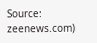Source: zeenews.com)